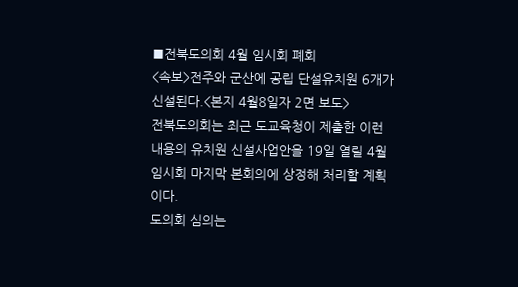■전북도의회 4월 임시회 폐회
<속보>전주와 군산에 공립 단설유치원 6개가 신설된다.<본지 4월8일자 2면 보도>
전북도의회는 최근 도교육청이 제출한 이런 내용의 유치원 신설사업안을 19일 열릴 4월 임시회 마지막 본회의에 상정해 처리할 계획이다.
도의회 심의는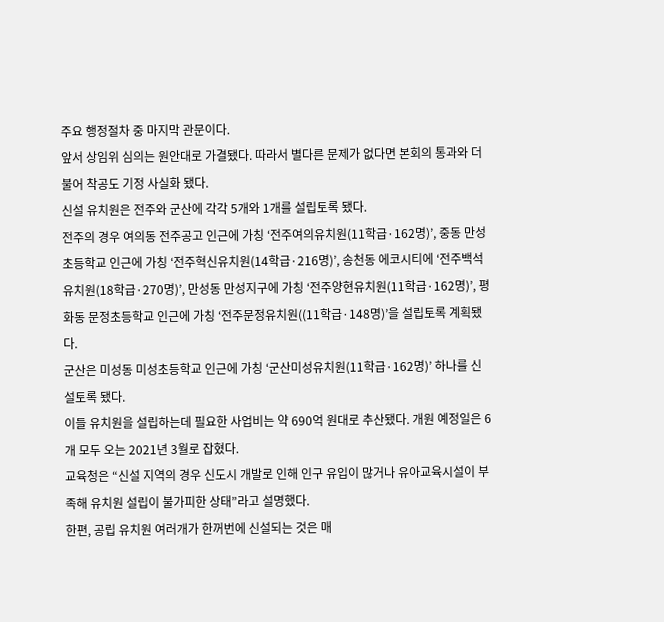주요 행정절차 중 마지막 관문이다.
앞서 상임위 심의는 원안대로 가결됐다. 따라서 별다른 문제가 없다면 본회의 통과와 더불어 착공도 기정 사실화 됐다.
신설 유치원은 전주와 군산에 각각 5개와 1개를 설립토록 됐다.
전주의 경우 여의동 전주공고 인근에 가칭 ‘전주여의유치원(11학급·162명)’, 중동 만성초등학교 인근에 가칭 ‘전주혁신유치원(14학급·216명)’, 송천동 에코시티에 ‘전주백석유치원(18학급·270명)’, 만성동 만성지구에 가칭 ‘전주양현유치원(11학급·162명)’, 평화동 문정초등학교 인근에 가칭 ‘전주문정유치원((11학급·148명)’을 설립토록 계획됐다.
군산은 미성동 미성초등학교 인근에 가칭 ‘군산미성유치원(11학급·162명)’ 하나를 신설토록 됐다.
이들 유치원을 설립하는데 필요한 사업비는 약 690억 원대로 추산됐다. 개원 예정일은 6개 모두 오는 2021년 3월로 잡혔다.
교육청은 “신설 지역의 경우 신도시 개발로 인해 인구 유입이 많거나 유아교육시설이 부족해 유치원 설립이 불가피한 상태”라고 설명했다.
한편, 공립 유치원 여러개가 한꺼번에 신설되는 것은 매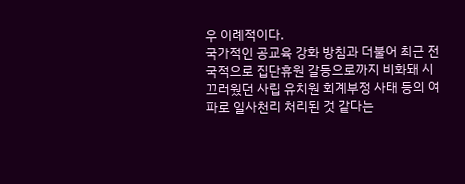우 이례적이다.
국가적인 공교육 강화 방침과 더불어 최근 전국적으로 집단휴원 갈등으로까지 비화돼 시끄러웠던 사립 유치원 회계부정 사태 등의 여파로 일사천리 처리된 것 같다는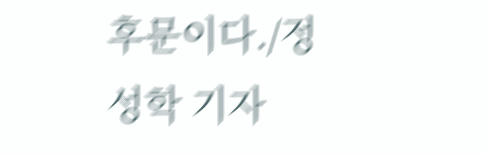후문이다./정성학 기자